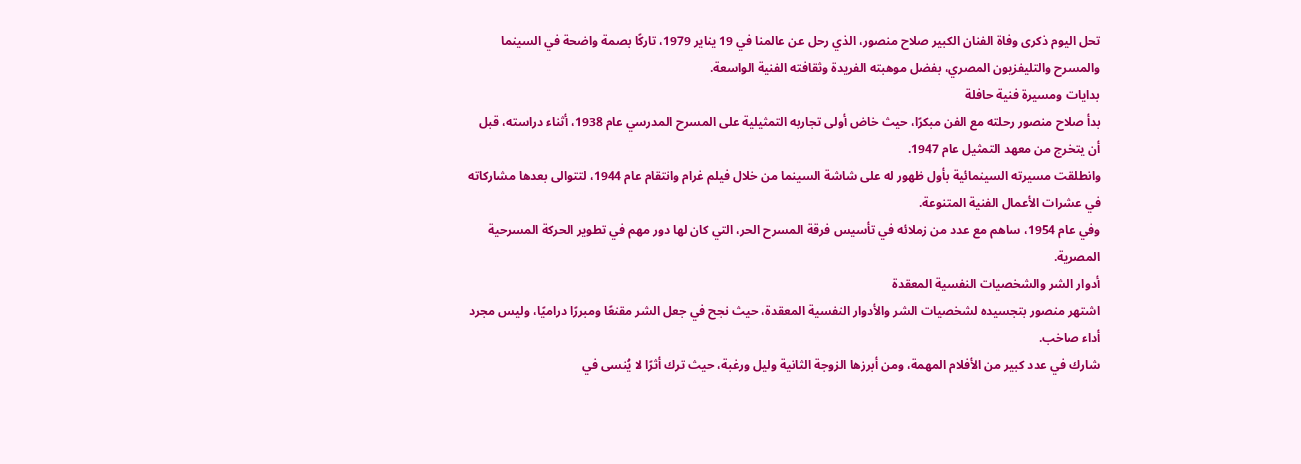تحل اليوم ذكرى وفاة الفنان الكبير صلاح منصور، الذي رحل عن عالمنا في 19 يناير 1979، تاركًا بصمة واضحة في السينما والمسرح والتليفزيون المصري، بفضل موهبته الفريدة وثقافته الفنية الواسعة.
بدايات ومسيرة فنية حافلة
بدأ صلاح منصور رحلته مع الفن مبكرًا، حيث خاض أولى تجاربه التمثيلية على المسرح المدرسي عام 1938، أثناء دراسته، قبل أن يتخرج من معهد التمثيل عام 1947.
وانطلقت مسيرته السينمائية بأول ظهور له على شاشة السينما من خلال فيلم غرام وانتقام عام 1944، لتتوالى بعدها مشاركاته في عشرات الأعمال الفنية المتنوعة.
وفي عام 1954، ساهم مع عدد من زملائه في تأسيس فرقة المسرح الحر، التي كان لها دور مهم في تطوير الحركة المسرحية المصرية.
أدوار الشر والشخصيات النفسية المعقدة
اشتهر منصور بتجسيده لشخصيات الشر والأدوار النفسية المعقدة، حيث نجح في جعل الشر مقنعًا ومبررًا دراميًا، وليس مجرد أداء صاخب.
شارك في عدد كبير من الأفلام المهمة، ومن أبرزها الزوجة الثانية وليل ورغبة، حيث ترك أثرًا لا يُنسى في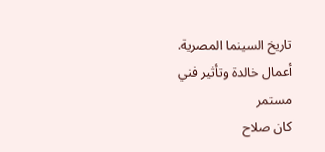تاريخ السينما المصرية.
أعمال خالدة وتأثير فني مستمر
كان صلاح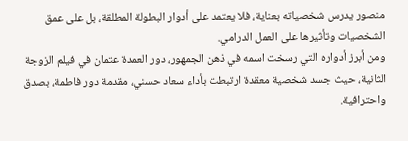منصور يدرس شخصياته بعناية، فلا يعتمد على أدوار البطولة المطلقة، بل على عمق الشخصيات وتأثيرها على العمل الدرامي.
ومن أبرز أدواره التي رسخت اسمه في ذهن الجمهور، دور العمدة عتمان في فيلم الزوجة الثانية، حيث جسد شخصية معقدة ارتبطت بأداء سعاد حسني، مقدمة دور فاطمة، بصدق واحترافية.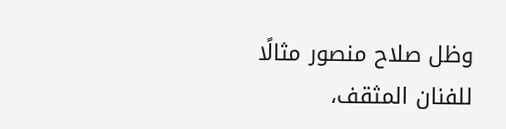وظل صلاح منصور مثالًا للفنان المثقف،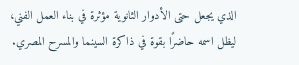الذي يجعل حتى الأدوار الثانوية مؤثرة في بناء العمل الفني، ليظل اسمه حاضرًا بقوة في ذاكرة السينما والمسرح المصري.